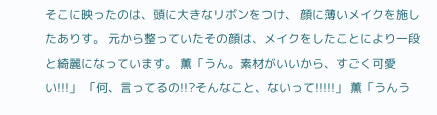そこに映ったのは、頭に大きなリボンをつけ、 顔に薄いメイクを施したありす。 元から整っていたその顔は、メイクをしたことにより一段と綺麗になっています。 薫「うん。素材がいいから、すごく可愛い!!!」 「何、言ってるの!!?そんなこと、ないって!!!!!」 薫「うんう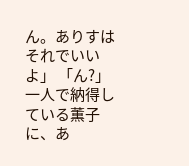ん。ありすはそれでいいよ」 「ん?」 一人で納得している薫子に、あ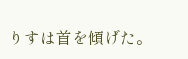りすは首を傾げた。